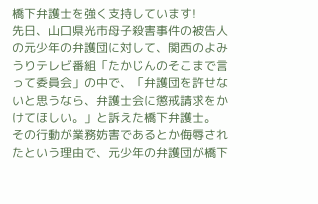橋下弁護士を強く支持しています!
先日、山口県光市母子殺害事件の被告人の元少年の弁護団に対して、関西のよみうりテレビ番組「たかじんのそこまで言って委員会」の中で、「弁護団を許せないと思うなら、弁護士会に懲戒請求をかけてほしい。」と訴えた橋下弁護士。
その行動が業務妨害であるとか侮辱されたという理由で、元少年の弁護団が橋下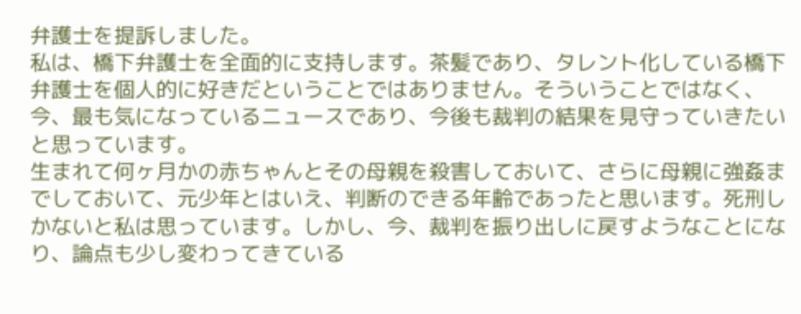弁護士を提訴しました。
私は、橋下弁護士を全面的に支持します。茶髪であり、タレント化している橋下弁護士を個人的に好きだということではありません。そういうことではなく、今、最も気になっているニュースであり、今後も裁判の結果を見守っていきたいと思っています。
生まれて何ヶ月かの赤ちゃんとその母親を殺害しておいて、さらに母親に強姦までしておいて、元少年とはいえ、判断のできる年齢であったと思います。死刑しかないと私は思っています。しかし、今、裁判を振り出しに戻すようなことになり、論点も少し変わってきている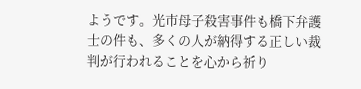ようです。光市母子殺害事件も橋下弁護士の件も、多くの人が納得する正しい裁判が行われることを心から祈り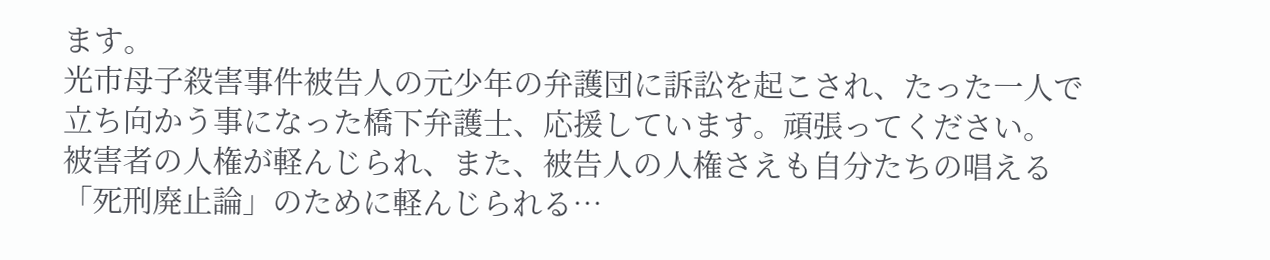ます。
光市母子殺害事件被告人の元少年の弁護団に訴訟を起こされ、たった一人で立ち向かう事になった橋下弁護士、応援しています。頑張ってください。
被害者の人権が軽んじられ、また、被告人の人権さえも自分たちの唱える「死刑廃止論」のために軽んじられる…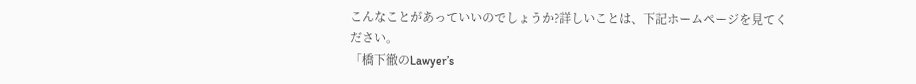こんなことがあっていいのでしょうか?詳しいことは、下記ホームページを見てください。
「橋下徹のLawyer’s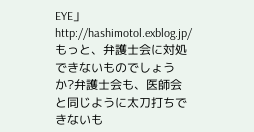EYE」http://hashimotol.exblog.jp/
もっと、弁護士会に対処できないものでしょうか?弁護士会も、医師会と同じように太刀打ちできないも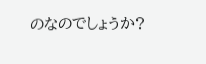のなのでしょうか?